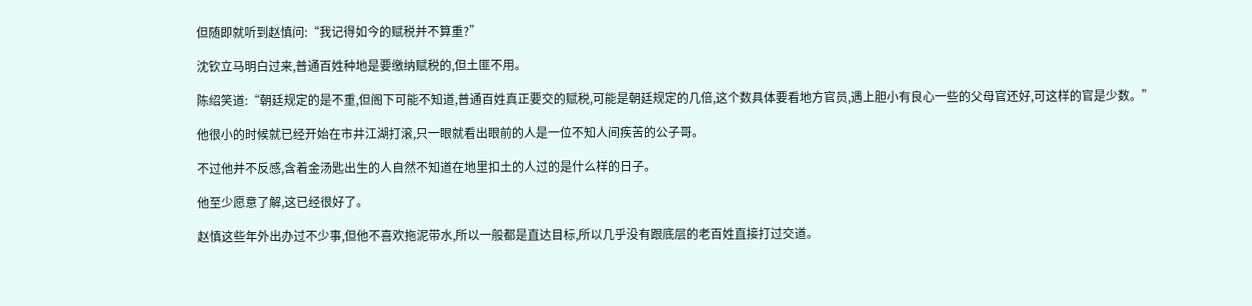但随即就听到赵慎问:“我记得如今的赋税并不算重?”

沈钦立马明白过来,普通百姓种地是要缴纳赋税的,但土匪不用。

陈绍笑道:“朝廷规定的是不重,但阁下可能不知道,普通百姓真正要交的赋税,可能是朝廷规定的几倍,这个数具体要看地方官员,遇上胆小有良心一些的父母官还好,可这样的官是少数。”

他很小的时候就已经开始在市井江湖打滚,只一眼就看出眼前的人是一位不知人间疾苦的公子哥。

不过他并不反感,含着金汤匙出生的人自然不知道在地里扣土的人过的是什么样的日子。

他至少愿意了解,这已经很好了。

赵慎这些年外出办过不少事,但他不喜欢拖泥带水,所以一般都是直达目标,所以几乎没有跟底层的老百姓直接打过交道。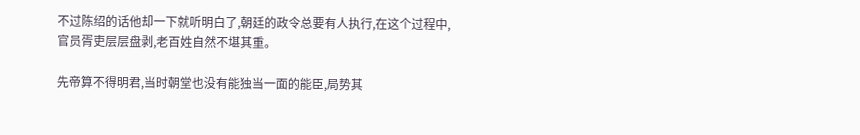不过陈绍的话他却一下就听明白了,朝廷的政令总要有人执行,在这个过程中,官员胥吏层层盘剥,老百姓自然不堪其重。

先帝算不得明君,当时朝堂也没有能独当一面的能臣,局势其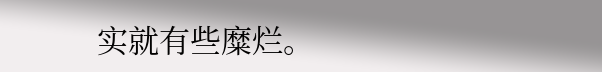实就有些糜烂。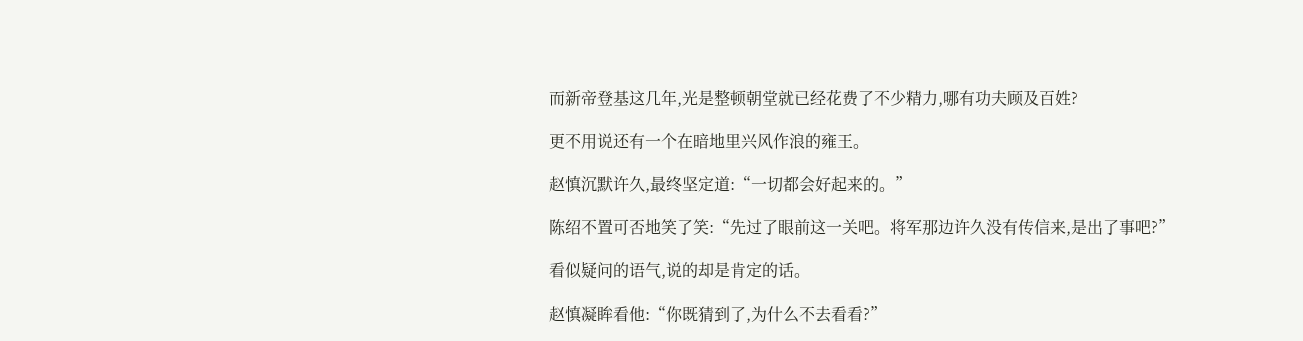而新帝登基这几年,光是整顿朝堂就已经花费了不少精力,哪有功夫顾及百姓?

更不用说还有一个在暗地里兴风作浪的雍王。

赵慎沉默许久,最终坚定道:“一切都会好起来的。”

陈绍不置可否地笑了笑:“先过了眼前这一关吧。将军那边许久没有传信来,是出了事吧?”

看似疑问的语气,说的却是肯定的话。

赵慎凝眸看他:“你既猜到了,为什么不去看看?”